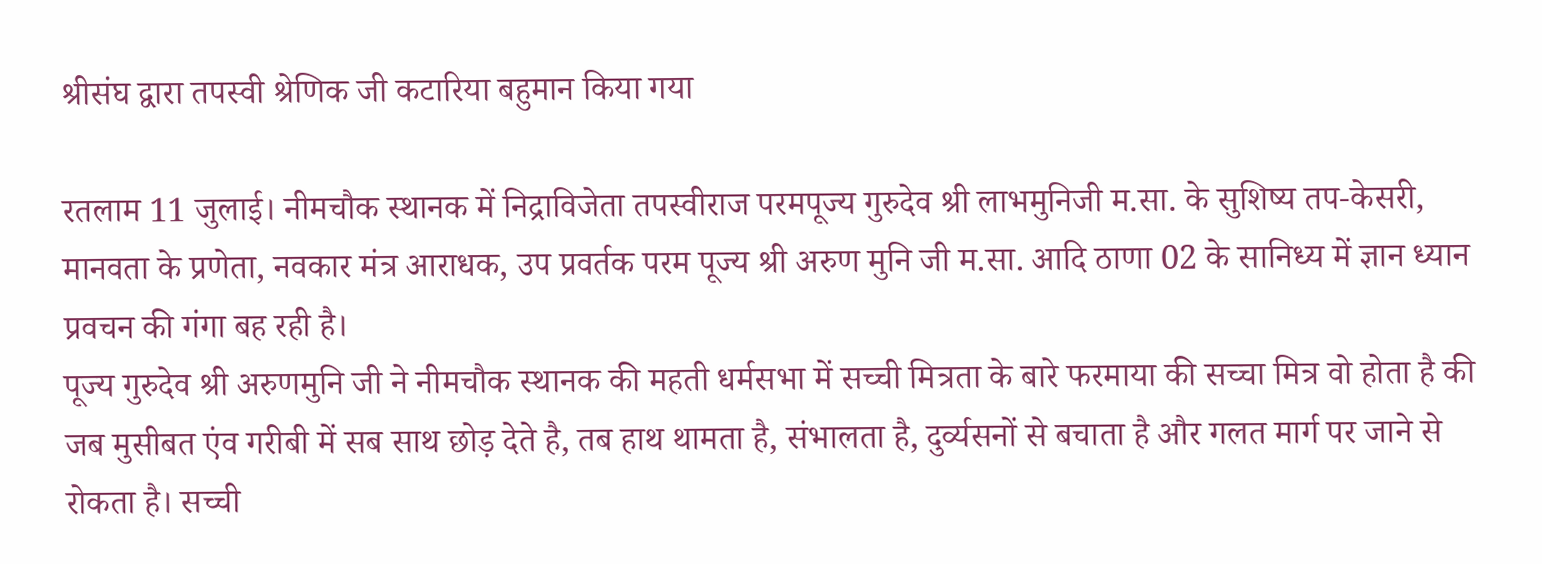श्रीसंघ द्वारा तपस्वी श्रेणिक जी कटारिया बहुमान किया गया

रतलाम 11 जुलाई। नीमचौक स्थानक में निद्राविजेता तपस्वीराज परमपूज्य गुरुदेव श्री लाभमुनिजी म.सा. के सुशिष्य तप-केसरी, मानवता के प्रणेता, नवकार मंत्र आराधक, उप प्रवर्तक परम पूज्य श्री अरुण मुनि जी म.सा. आदि ठाणा 02 के सानिध्य में ज्ञान ध्यान प्रवचन की गंगा बह रही है।
पूज्य गुरुदेव श्री अरुणमुनि जी ने नीमचौक स्थानक की महती धर्मसभा में सच्ची मित्रता के बारे फरमाया की सच्चा मित्र वो होता है की जब मुसीबत एंव गरीबी में सब साथ छोड़ देते है, तब हाथ थामता है, संभालता है, दुर्व्यसनों से बचाता है और गलत मार्ग पर जाने से रोकता है। सच्ची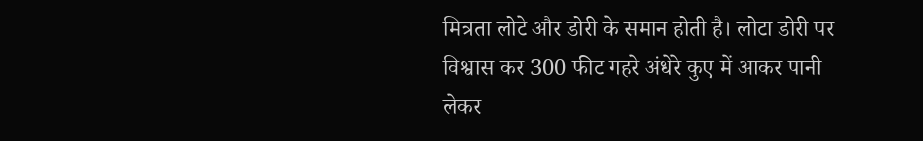मित्रता लोटे और डोरी के समान होती है। लोटा डोरी पर विश्वास कर 300 फीट गहरे अंधेरे कुए में आकर पानी लेकर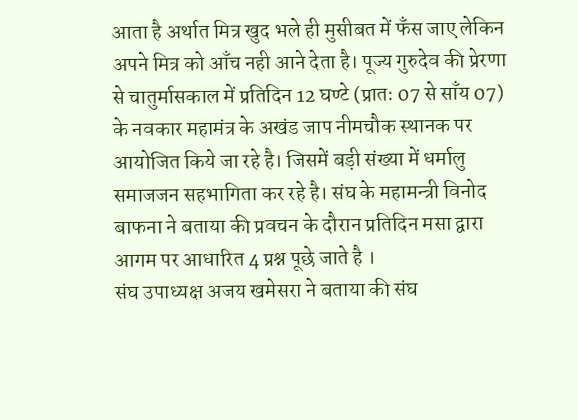आता है अर्थात मित्र खुद भले ही मुसीबत में फँस जाए लेकिन अपने मित्र को आँच नही आने देता है। पूज्य गुरुदेव की प्रेरणा से चातुर्मासकाल में प्रतिदिन 12 घण्टे (प्रातः 07 से साँय 07) के नवकार महामंत्र के अखंड जाप नीमचौक स्थानक पर आयोजित किये जा रहे है। जिसमें बड़ी संख्या में धर्मालु समाजजन सहभागिता कर रहे है। संघ के महामन्त्री विनोद बाफना ने बताया की प्रवचन के दौरान प्रतिदिन मसा द्वारा आगम पर आधारित 4 प्रश्न पूछे जाते है ।
संघ उपाध्यक्ष अजय खमेसरा ने बताया की संघ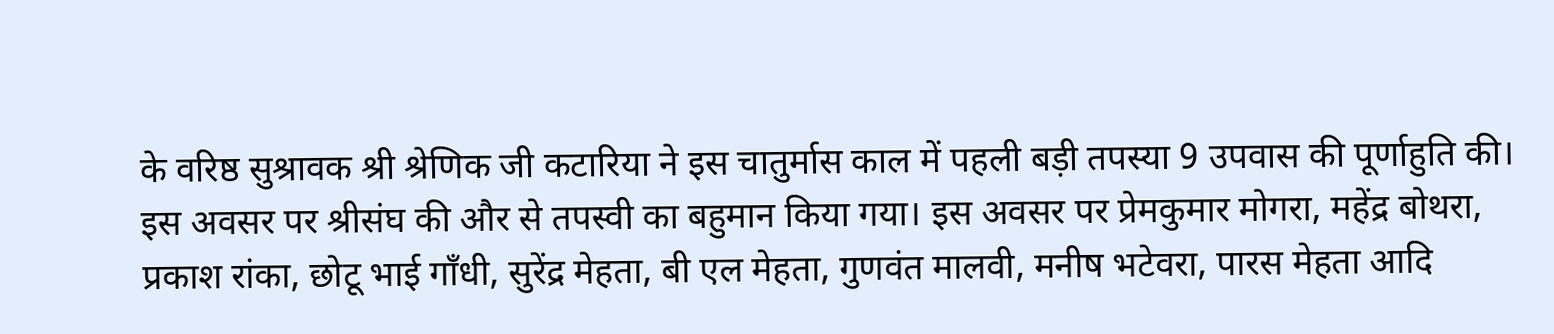के वरिष्ठ सुश्रावक श्री श्रेणिक जी कटारिया ने इस चातुर्मास काल में पहली बड़ी तपस्या 9 उपवास की पूर्णाहुति की। इस अवसर पर श्रीसंघ की और से तपस्वी का बहुमान किया गया। इस अवसर पर प्रेमकुमार मोगरा, महेंद्र बोथरा, प्रकाश रांका, छोटू भाई गाँधी, सुरेंद्र मेहता, बी एल मेहता, गुणवंत मालवी, मनीष भटेवरा, पारस मेहता आदि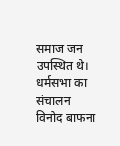समाज जन उपस्थित थे। धर्मसभा का संचालन विनोद बाफना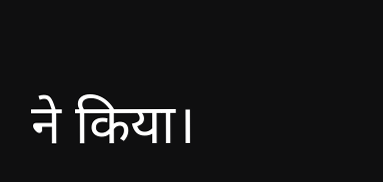ने किया।